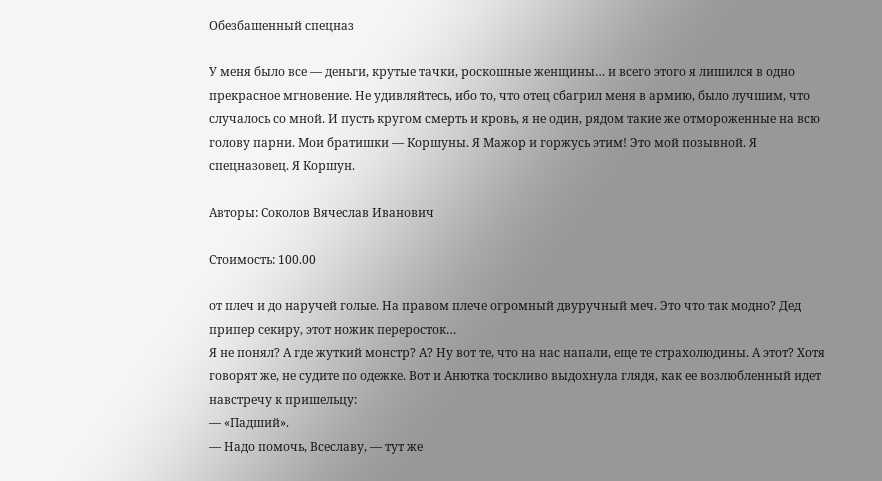Обезбашенный спецназ

У меня было все — деньги, крутые тачки, роскошные женщины… и всего этого я лишился в одно прекрасное мгновение. Не удивляйтесь, ибо то, что отец сбагрил меня в армию, было лучшим, что случалось со мной. И пусть кругом смерть и кровь, я не один, рядом такие же отмороженные на всю голову парни. Мои братишки — Коршуны. Я Мажор и горжусь этим! Это мой позывной. Я спецназовец. Я Коршун.

Авторы: Соколов Вячеслав Иванович

Стоимость: 100.00

от плеч и до наручей голые. На правом плече огромный двуручный меч. Это что так модно? Дед припер секиру, этот ножик переросток…
Я не понял? А где жуткий монстр? А? Ну вот те, что на нас напали, еще те страхолюдины. А этот? Хотя говорят же, не судите по одежке. Вот и Анютка тоскливо выдохнула глядя, как ее возлюбленный идет навстречу к пришельцу:
— «Падший».
— Надо помочь, Всеславу, — тут же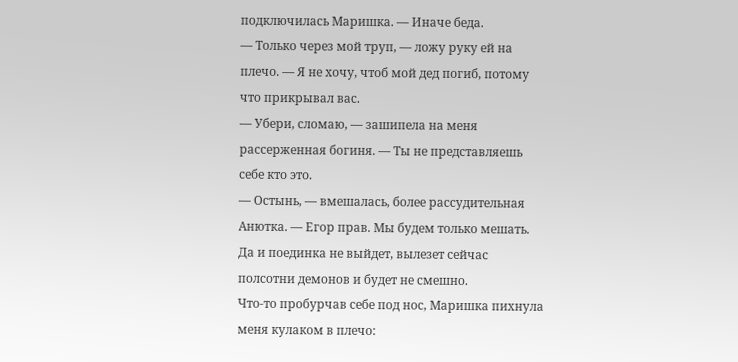подключилась Маришка. — Иначе беда.
— Только через мой труп, — ложу руку ей на плечо. — Я не хочу, чтоб мой дед погиб, потому что прикрывал вас.
— Убери, сломаю, — зашипела на меня рассерженная богиня. — Ты не представляешь себе кто это.
— Остынь, — вмешалась, более рассудительная Анютка. — Егор прав. Мы будем только мешать. Да и поединка не выйдет, вылезет сейчас полсотни демонов и будет не смешно.
Что-то пробурчав себе под нос, Маришка пихнула меня кулаком в плечо: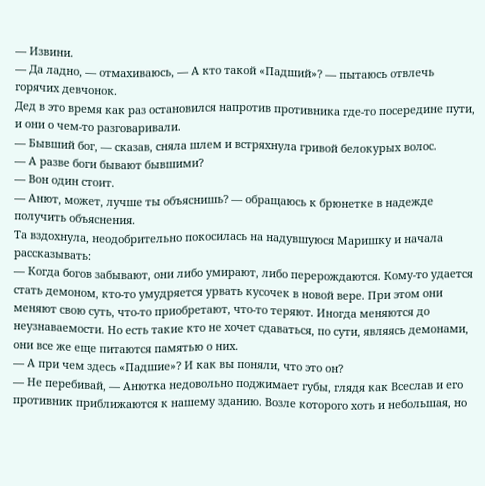— Извини.
— Да ладно, — отмахиваюсь, — А кто такой «Падший»? — пытаюсь отвлечь горячих девчонок.
Дед в это время как раз остановился напротив противника где-то посередине пути, и они о чем-то разговаривали.
— Бывший бог, — сказав, сняла шлем и встряхнула гривой белокурых волос.
— А разве боги бывают бывшими?
— Вон один стоит.
— Анют, может, лучше ты объяснишь? — обращаюсь к брюнетке в надежде получить объяснения.
Та вздохнула, неодобрительно покосилась на надувшуюся Маришку и начала рассказывать:
— Когда богов забывают, они либо умирают, либо перерождаются. Кому-то удается стать демоном, кто-то умудряется урвать кусочек в новой вере. При этом они меняют свою суть, что-то приобретают, что-то теряют. Иногда меняются до неузнаваемости. Но есть такие кто не хочет сдаваться, по сути, являясь демонами, они все же еще питаются памятью о них.
— А при чем здесь «Падшие»? И как вы поняли, что это он?
— Не перебивай, — Анютка недовольно поджимает губы, глядя как Всеслав и его противник приближаются к нашему зданию. Возле которого хоть и небольшая, но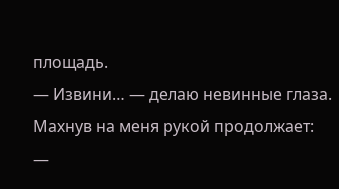площадь.
— Извини… — делаю невинные глаза.
Махнув на меня рукой продолжает:
—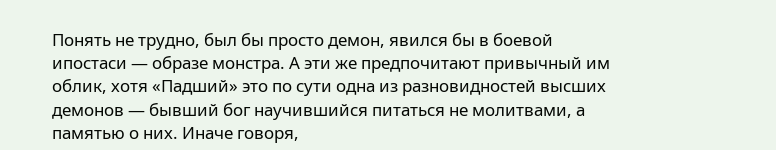Понять не трудно, был бы просто демон, явился бы в боевой ипостаси — образе монстра. А эти же предпочитают привычный им облик, хотя «Падший» это по сути одна из разновидностей высших демонов — бывший бог научившийся питаться не молитвами, а памятью о них. Иначе говоря,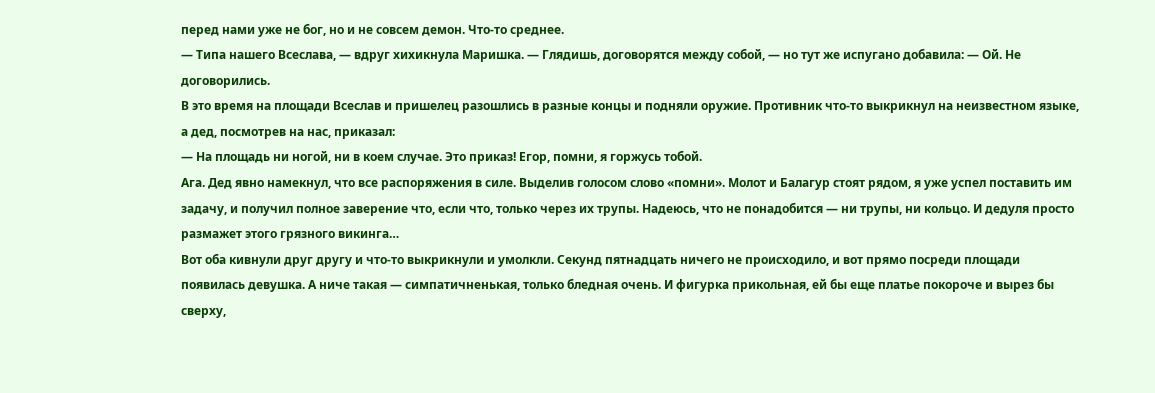перед нами уже не бог, но и не совсем демон. Что-то среднее.
— Типа нашего Всеслава, — вдруг хихикнула Маришка. — Глядишь, договорятся между собой, — но тут же испугано добавила: — Ой. Не договорились.
В это время на площади Всеслав и пришелец разошлись в разные концы и подняли оружие. Противник что-то выкрикнул на неизвестном языке, а дед, посмотрев на нас, приказал:
— На площадь ни ногой, ни в коем случае. Это приказ! Егор, помни, я горжусь тобой.
Ага. Дед явно намекнул, что все распоряжения в силе. Выделив голосом слово «помни». Молот и Балагур стоят рядом, я уже успел поставить им задачу, и получил полное заверение что, если что, только через их трупы. Надеюсь, что не понадобится — ни трупы, ни кольцо. И дедуля просто размажет этого грязного викинга…
Вот оба кивнули друг другу и что-то выкрикнули и умолкли. Секунд пятнадцать ничего не происходило, и вот прямо посреди площади появилась девушка. А ниче такая — симпатичненькая, только бледная очень. И фигурка прикольная, ей бы еще платье покороче и вырез бы сверху,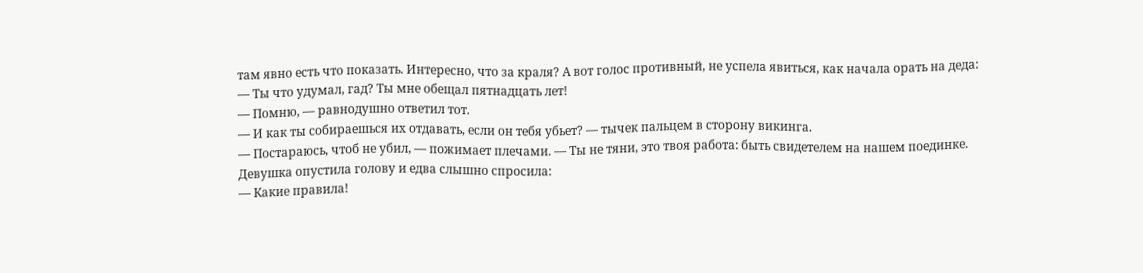там явно есть что показать. Интересно, что за краля? А вот голос противный, не успела явиться, как начала орать на деда:
— Ты что удумал, гад? Ты мне обещал пятнадцать лет!
— Помню, — равнодушно ответил тот.
— И как ты собираешься их отдавать, если он тебя убьет? — тычек пальцем в сторону викинга.
— Постараюсь, чтоб не убил, — пожимает плечами. — Ты не тяни, это твоя работа: быть свидетелем на нашем поединке.
Девушка опустила голову и едва слышно спросила:
— Какие правила!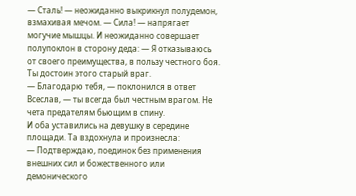— Сталь! — неожиданно выкрикнул полудемон, взмахивая мечом. — Сила! — напрягает могучие мышцы. И неожиданно совершает полупоклон в сторону деда: — Я отказываюсь от своего преимущества, в пользу честного боя. Ты достоин этого старый враг.
— Благодарю тебя, — поклонился в ответ Всеслав, — ты всегда был честным врагом. Не чета предателям бьющим в спину.
И оба уставились на девушку в середине площади. Та вздохнула и произнесла:
— Подтверждаю, поединок без применения внешних сил и божественного или демонического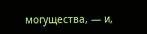могущества, — и,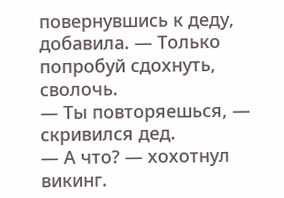повернувшись к деду, добавила. — Только попробуй сдохнуть, сволочь.
— Ты повторяешься, — скривился дед.
— А что? — хохотнул викинг.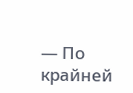— По крайней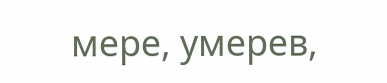мере, умерев,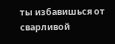ты избавишься от сварливой